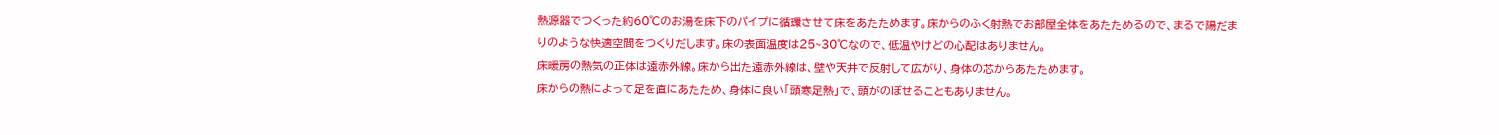熱源器でつくった約60℃のお湯を床下のパイプに循環させて床をあたためます。床からのふく射熱でお部屋全体をあたためるので、まるで陽だまりのような快適空間をつくりだします。床の表面温度は25~30℃なので、低温やけどの心配はありません。
床暖房の熱気の正体は遠赤外線。床から出た遠赤外線は、壁や天井で反射して広がり、身体の芯からあたためます。
床からの熱によって足を直にあたため、身体に良い「頭寒足熱」で、頭がのぼせることもありません。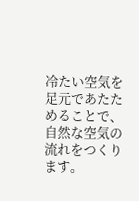冷たい空気を足元であたためることで、自然な空気の流れをつくります。